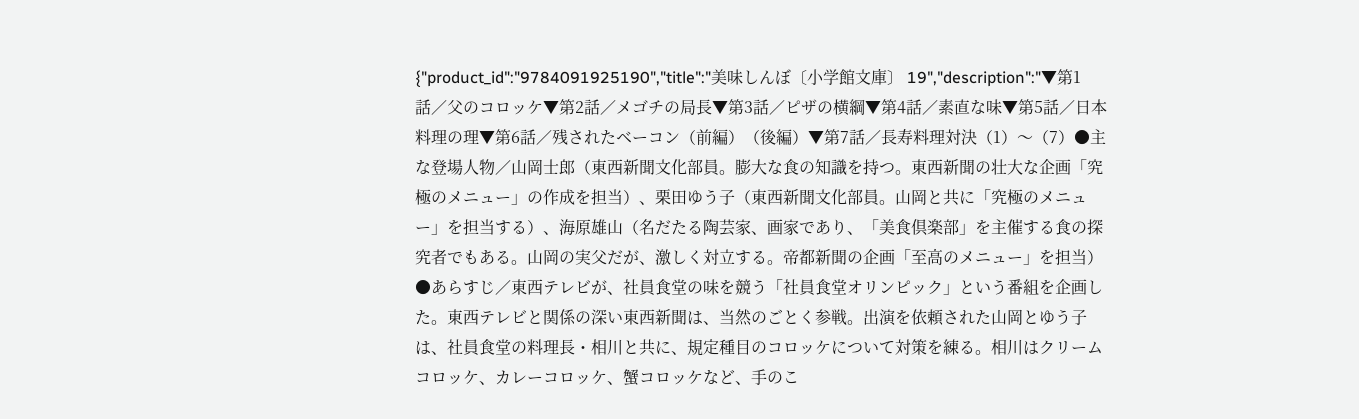{"product_id":"9784091925190","title":"美味しんぼ〔小学館文庫〕 19","description":"▼第1話／父のコロッケ▼第2話／メゴチの局長▼第3話／ピザの横綱▼第4話／素直な味▼第5話／日本料理の理▼第6話／残されたベーコン（前編）（後編）▼第7話／長寿料理対決（1）～（7）●主な登場人物／山岡士郎（東西新聞文化部員。膨大な食の知識を持つ。東西新聞の壮大な企画「究極のメニュー」の作成を担当）、栗田ゆう子（東西新聞文化部員。山岡と共に「究極のメニュー」を担当する）、海原雄山（名だたる陶芸家、画家であり、「美食倶楽部」を主催する食の探究者でもある。山岡の実父だが、激しく対立する。帝都新聞の企画「至高のメニュー」を担当）●あらすじ／東西テレビが、社員食堂の味を競う「社員食堂オリンピック」という番組を企画した。東西テレビと関係の深い東西新聞は、当然のごとく参戦。出演を依頼された山岡とゆう子は、社員食堂の料理長・相川と共に、規定種目のコロッケについて対策を練る。相川はクリームコロッケ、カレーコロッケ、蟹コロッケなど、手のこ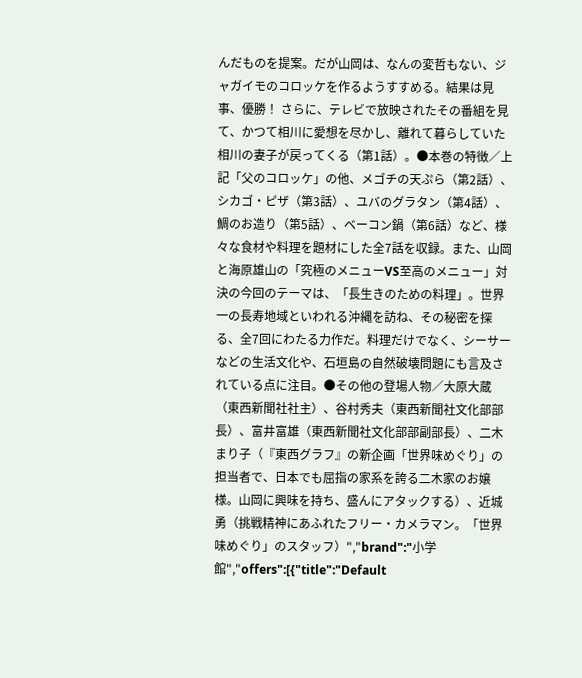んだものを提案。だが山岡は、なんの変哲もない、ジャガイモのコロッケを作るようすすめる。結果は見事、優勝！ さらに、テレビで放映されたその番組を見て、かつて相川に愛想を尽かし、離れて暮らしていた相川の妻子が戻ってくる（第1話）。●本巻の特徴／上記「父のコロッケ」の他、メゴチの天ぷら（第2話）、シカゴ・ピザ（第3話）、ユバのグラタン（第4話）、鯛のお造り（第5話）、ベーコン鍋（第6話）など、様々な食材や料理を題材にした全7話を収録。また、山岡と海原雄山の「究極のメニューVS至高のメニュー」対決の今回のテーマは、「長生きのための料理」。世界一の長寿地域といわれる沖縄を訪ね、その秘密を探る、全7回にわたる力作だ。料理だけでなく、シーサーなどの生活文化や、石垣島の自然破壊問題にも言及されている点に注目。●その他の登場人物／大原大蔵（東西新聞社社主）、谷村秀夫（東西新聞社文化部部長）、富井富雄（東西新聞社文化部部副部長）、二木まり子（『東西グラフ』の新企画「世界味めぐり」の担当者で、日本でも屈指の家系を誇る二木家のお嬢様。山岡に興味を持ち、盛んにアタックする）、近城勇（挑戦精神にあふれたフリー・カメラマン。「世界味めぐり」のスタッフ）","brand":"小学館","offers":[{"title":"Default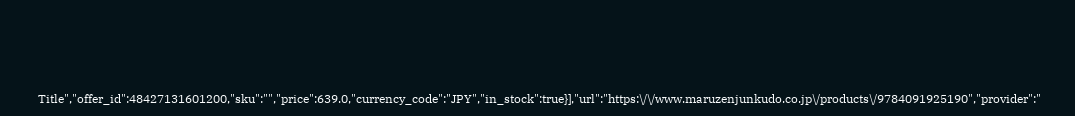Title","offer_id":48427131601200,"sku":"","price":639.0,"currency_code":"JPY","in_stock":true}],"url":"https:\/\/www.maruzenjunkudo.co.jp\/products\/9784091925190","provider":"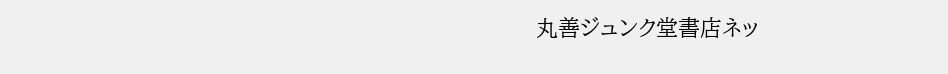丸善ジュンク堂書店ネッ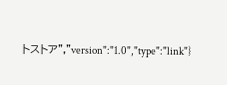トストア","version":"1.0","type":"link"}